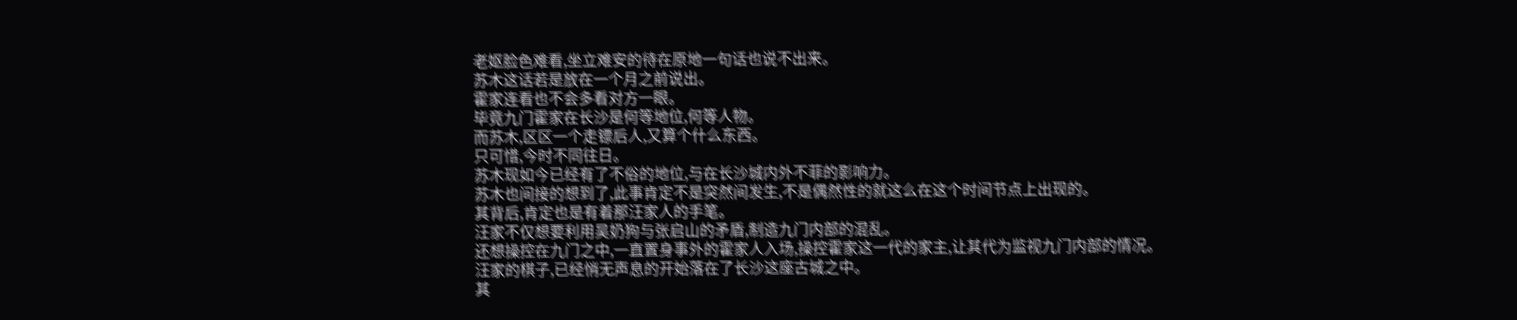老妪脸色难看,坐立难安的待在原地一句话也说不出来。
苏木这话若是放在一个月之前说出。
霍家连看也不会多看对方一眼。
毕竟九门霍家在长沙是何等地位,何等人物。
而苏木,区区一个走镖后人,又算个什么东西。
只可惜,今时不同往日。
苏木现如今已经有了不俗的地位,与在长沙城内外不菲的影响力。
苏木也间接的想到了,此事肯定不是突然间发生,不是偶然性的就这么在这个时间节点上出现的。
其背后,肯定也是有着那汪家人的手笔。
汪家不仅想要利用吴奶狗与张启山的矛盾,制造九门内部的混乱。
还想操控在九门之中,一直置身事外的霍家人入场,操控霍家这一代的家主,让其代为监视九门内部的情况。
汪家的棋子,已经悄无声息的开始落在了长沙这座古城之中。
其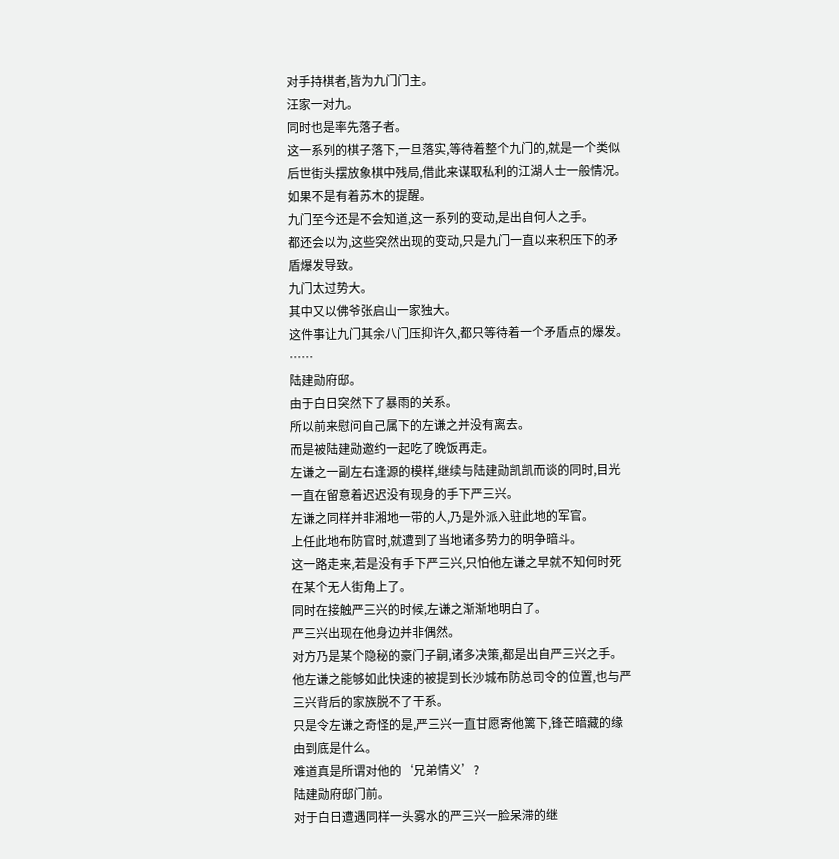对手持棋者,皆为九门门主。
汪家一对九。
同时也是率先落子者。
这一系列的棋子落下,一旦落实,等待着整个九门的,就是一个类似后世街头摆放象棋中残局,借此来谋取私利的江湖人士一般情况。
如果不是有着苏木的提醒。
九门至今还是不会知道,这一系列的变动,是出自何人之手。
都还会以为,这些突然出现的变动,只是九门一直以来积压下的矛盾爆发导致。
九门太过势大。
其中又以佛爷张启山一家独大。
这件事让九门其余八门压抑许久,都只等待着一个矛盾点的爆发。
……
陆建勋府邸。
由于白日突然下了暴雨的关系。
所以前来慰问自己属下的左谦之并没有离去。
而是被陆建勋邀约一起吃了晚饭再走。
左谦之一副左右逢源的模样,继续与陆建勋凯凯而谈的同时,目光一直在留意着迟迟没有现身的手下严三兴。
左谦之同样并非湘地一带的人,乃是外派入驻此地的军官。
上任此地布防官时,就遭到了当地诸多势力的明争暗斗。
这一路走来,若是没有手下严三兴,只怕他左谦之早就不知何时死在某个无人街角上了。
同时在接触严三兴的时候,左谦之渐渐地明白了。
严三兴出现在他身边并非偶然。
对方乃是某个隐秘的豪门子嗣,诸多决策,都是出自严三兴之手。
他左谦之能够如此快速的被提到长沙城布防总司令的位置,也与严三兴背后的家族脱不了干系。
只是令左谦之奇怪的是,严三兴一直甘愿寄他篱下,锋芒暗藏的缘由到底是什么。
难道真是所谓对他的‘兄弟情义’?
陆建勋府邸门前。
对于白日遭遇同样一头雾水的严三兴一脸呆滞的继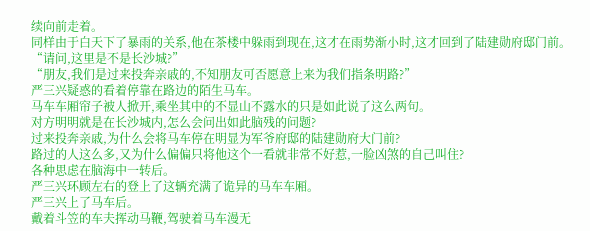续向前走着。
同样由于白天下了暴雨的关系,他在茶楼中躲雨到现在,这才在雨势渐小时,这才回到了陆建勋府邸门前。
“请问,这里是不是长沙城?”
“朋友,我们是过来投奔亲戚的,不知朋友可否愿意上来为我们指条明路?”
严三兴疑惑的看着停靠在路边的陌生马车。
马车车厢帘子被人掀开,乘坐其中的不显山不露水的只是如此说了这么两句。
对方明明就是在长沙城内,怎么会问出如此脑残的问题?
过来投奔亲戚,为什么会将马车停在明显为军爷府邸的陆建勋府大门前?
路过的人这么多,又为什么偏偏只将他这个一看就非常不好惹,一脸凶煞的自己叫住?
各种思虑在脑海中一转后。
严三兴环顾左右的登上了这辆充满了诡异的马车车厢。
严三兴上了马车后。
戴着斗笠的车夫挥动马鞭,驾驶着马车漫无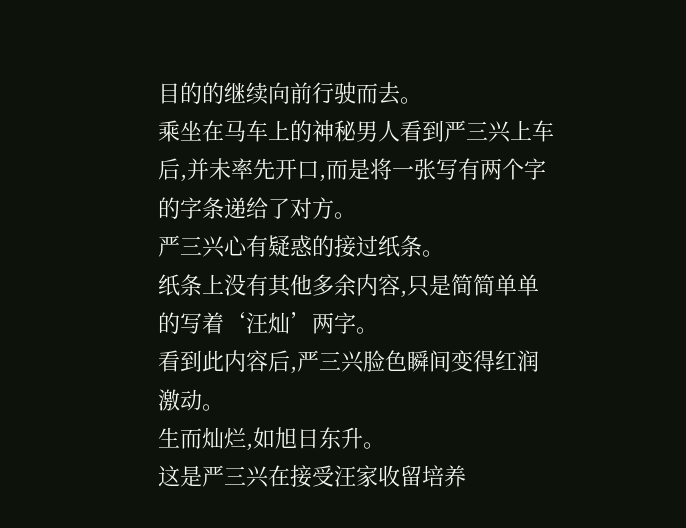目的的继续向前行驶而去。
乘坐在马车上的神秘男人看到严三兴上车后,并未率先开口,而是将一张写有两个字的字条递给了对方。
严三兴心有疑惑的接过纸条。
纸条上没有其他多余内容,只是简简单单的写着‘汪灿’两字。
看到此内容后,严三兴脸色瞬间变得红润激动。
生而灿烂,如旭日东升。
这是严三兴在接受汪家收留培养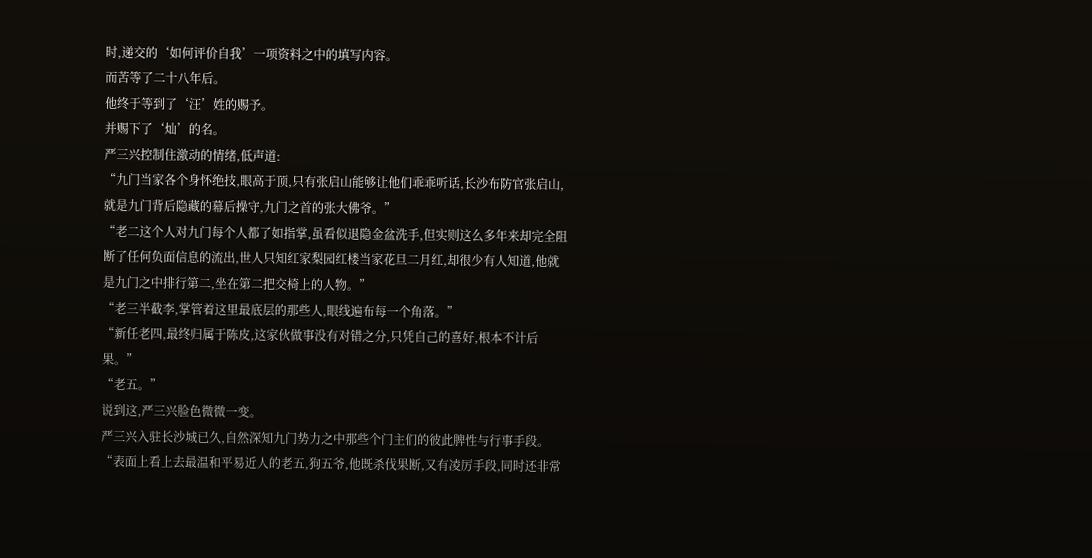时,递交的‘如何评价自我’一项资料之中的填写内容。
而苦等了二十八年后。
他终于等到了‘汪’姓的赐予。
并赐下了‘灿’的名。
严三兴控制住激动的情绪,低声道:
“九门当家各个身怀绝技,眼高于顶,只有张启山能够让他们乖乖听话,长沙布防官张启山,就是九门背后隐藏的幕后操守,九门之首的张大佛爷。”
“老二这个人对九门每个人都了如指掌,虽看似退隐金盆洗手,但实则这么多年来却完全阻断了任何负面信息的流出,世人只知红家梨园红楼当家花旦二月红,却很少有人知道,他就是九门之中排行第二,坐在第二把交椅上的人物。”
“老三半截李,掌管着这里最底层的那些人,眼线遍布每一个角落。”
“新任老四,最终归属于陈皮,这家伙做事没有对错之分,只凭自己的喜好,根本不计后果。”
“老五。”
说到这,严三兴脸色微微一变。
严三兴入驻长沙城已久,自然深知九门势力之中那些个门主们的彼此脾性与行事手段。
“表面上看上去最温和平易近人的老五,狗五爷,他既杀伐果断,又有凌厉手段,同时还非常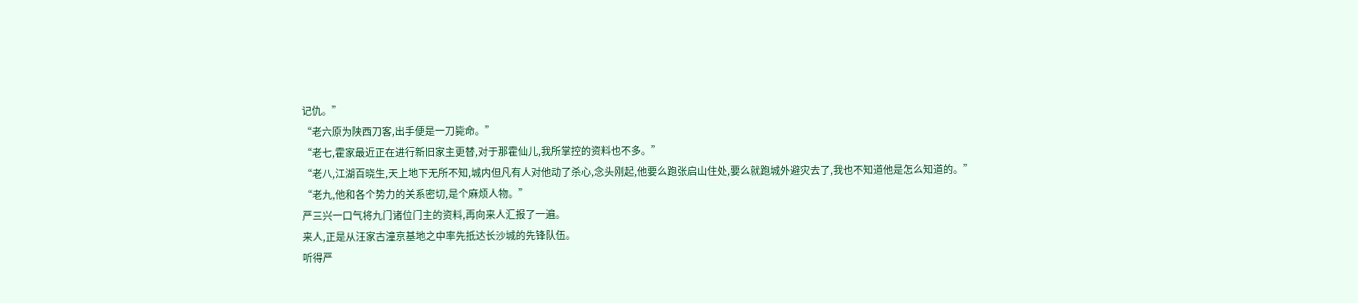记仇。”
“老六原为陕西刀客,出手便是一刀毙命。”
“老七,霍家最近正在进行新旧家主更替,对于那霍仙儿,我所掌控的资料也不多。”
“老八,江湖百晓生,天上地下无所不知,城内但凡有人对他动了杀心,念头刚起,他要么跑张启山住处,要么就跑城外避灾去了,我也不知道他是怎么知道的。”
“老九,他和各个势力的关系密切,是个麻烦人物。”
严三兴一口气将九门诸位门主的资料,再向来人汇报了一遍。
来人,正是从汪家古潼京基地之中率先抵达长沙城的先锋队伍。
听得严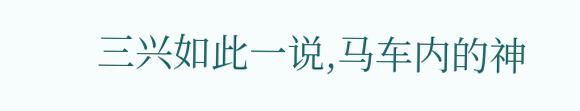三兴如此一说,马车内的神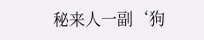秘来人一副‘狗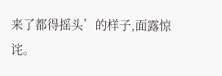来了都得摇头’的样子,面露惊诧。